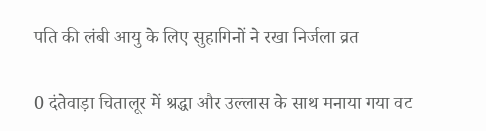पति की लंबी आयु के लिए सुहागिनों ने रखा निर्जला व्रत

0 दंतेवाड़ा चितालूर में श्रद्धा और उल्लास के साथ मनाया गया वट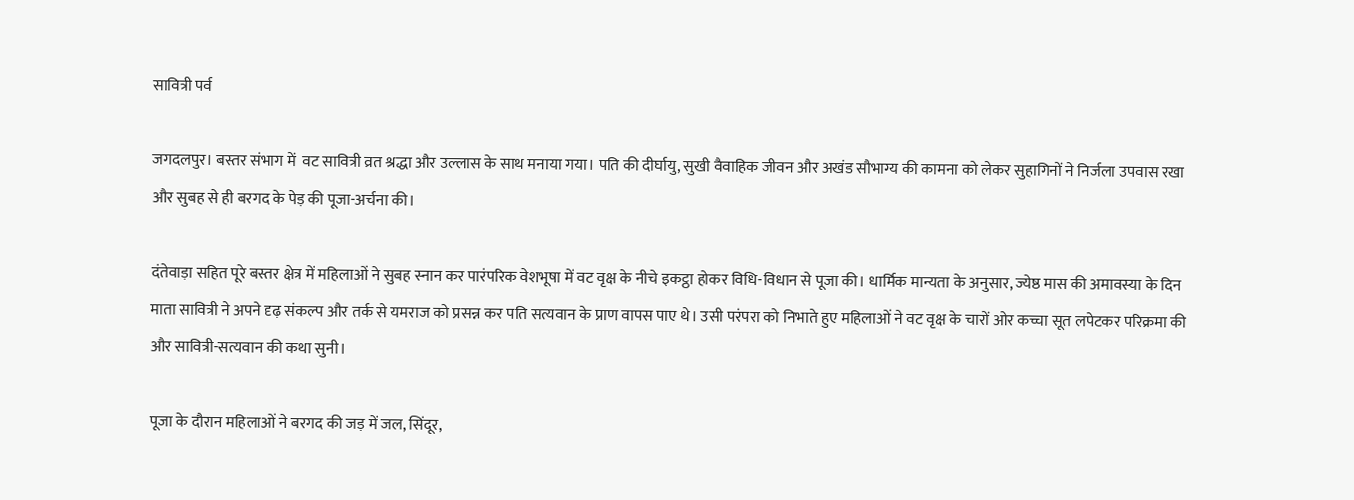सावित्री पर्व

जगदलपुर। बस्तर संभाग में  वट सावित्री व्रत श्रद्धा और उल्लास के साथ मनाया गया। पति की दीर्घायु, सुखी वैवाहिक जीवन और अखंड सौभाग्य की कामना को लेकर सुहागिनों ने निर्जला उपवास रखा और सुबह से ही बरगद के पेड़ की पूजा-अर्चना की।

दंतेवाड़ा सहित पूरे बस्तर क्षेत्र में महिलाओं ने सुबह स्नान कर पारंपरिक वेशभूषा में वट वृक्ष के नीचे इकट्ठा होकर विधि-विधान से पूजा की। धार्मिक मान्यता के अनुसार, ज्येष्ठ मास की अमावस्या के दिन माता सावित्री ने अपने दृढ़ संकल्प और तर्क से यमराज को प्रसन्न कर पति सत्यवान के प्राण वापस पाए थे। उसी परंपरा को निभाते हुए महिलाओं ने वट वृक्ष के चारों ओर कच्चा सूत लपेटकर परिक्रमा की और सावित्री-सत्यवान की कथा सुनी।

पूजा के दौरान महिलाओं ने बरगद की जड़ में जल, सिंदूर,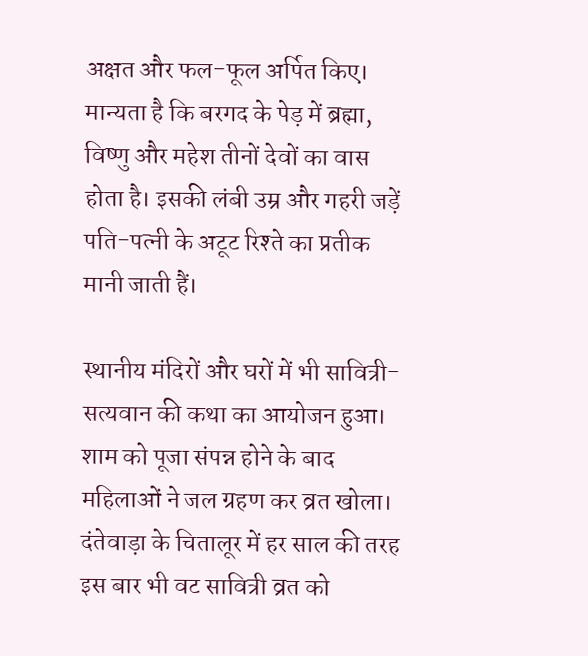अक्षत और फल-फूल अर्पित किए। मान्यता है कि बरगद के पेड़ में ब्रह्मा, विष्णु और महेश तीनों देवों का वास होता है। इसकी लंबी उम्र और गहरी जड़ें पति-पत्नी के अटूट रिश्ते का प्रतीक मानी जाती हैं।

स्थानीय मंदिरों और घरों में भी सावित्री-सत्यवान की कथा का आयोजन हुआ। शाम को पूजा संपन्न होने के बाद महिलाओं ने जल ग्रहण कर व्रत खोला। दंतेवाड़ा के चितालूर में हर साल की तरह इस बार भी वट सावित्री व्रत को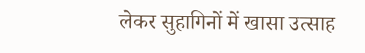लेकर सुहागिनों में खासा उत्साह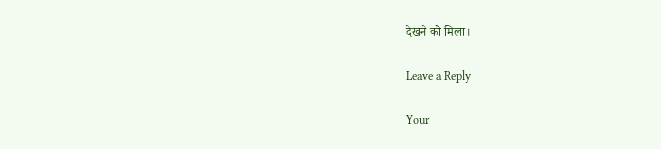देखने को मिला।

Leave a Reply

Your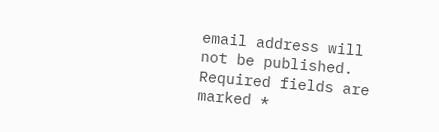email address will not be published. Required fields are marked *